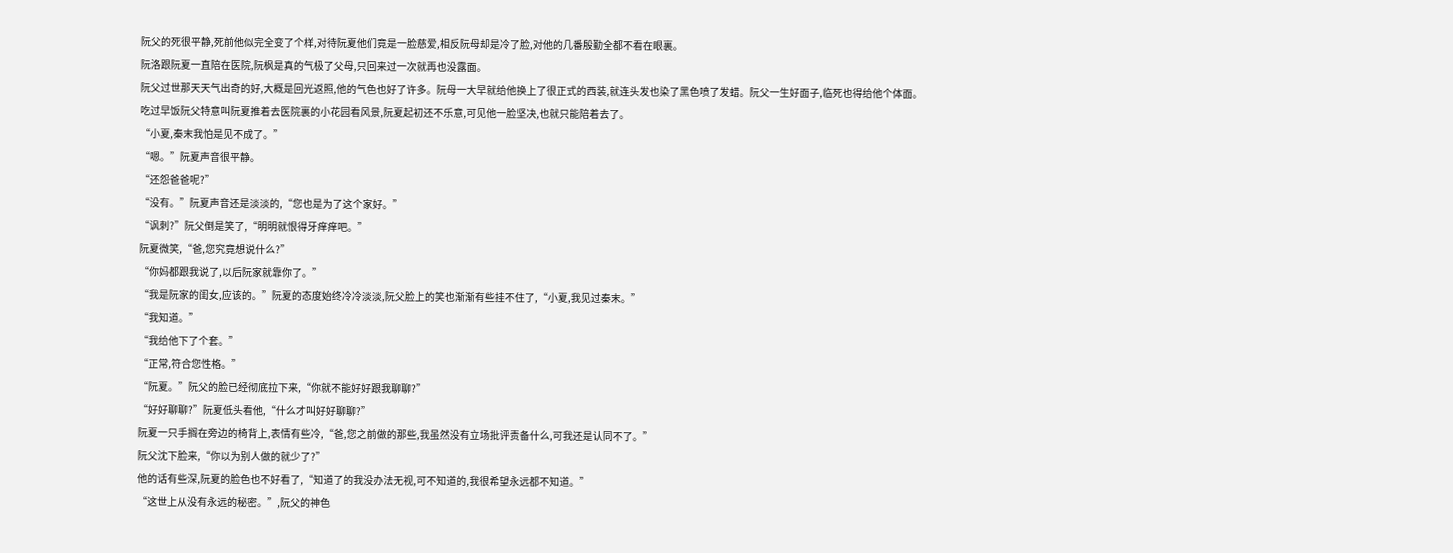阮父的死很平静,死前他似完全变了个样,对待阮夏他们竟是一脸慈爱,相反阮母却是冷了脸,对他的几番殷勤全都不看在眼裏。
阮洛跟阮夏一直陪在医院,阮枫是真的气极了父母,只回来过一次就再也没露面。
阮父过世那天天气出奇的好,大概是回光返照,他的气色也好了许多。阮母一大早就给他换上了很正式的西装,就连头发也染了黑色喷了发蜡。阮父一生好面子,临死也得给他个体面。
吃过早饭阮父特意叫阮夏推着去医院裏的小花园看风景,阮夏起初还不乐意,可见他一脸坚决,也就只能陪着去了。
“小夏,秦末我怕是见不成了。”
“嗯。”阮夏声音很平静。
“还怨爸爸呢?”
“没有。”阮夏声音还是淡淡的,“您也是为了这个家好。”
“讽刺?”阮父倒是笑了,“明明就恨得牙痒痒吧。”
阮夏微笑,“爸,您究竟想说什么?”
“你妈都跟我说了,以后阮家就靠你了。”
“我是阮家的闺女,应该的。”阮夏的态度始终冷冷淡淡,阮父脸上的笑也渐渐有些挂不住了,“小夏,我见过秦末。”
“我知道。”
“我给他下了个套。”
“正常,符合您性格。”
“阮夏。”阮父的脸已经彻底拉下来,“你就不能好好跟我聊聊?”
“好好聊聊?”阮夏低头看他,“什么才叫好好聊聊?”
阮夏一只手搁在旁边的椅背上,表情有些冷,“爸,您之前做的那些,我虽然没有立场批评责备什么,可我还是认同不了。”
阮父沈下脸来,“你以为别人做的就少了?”
他的话有些深,阮夏的脸色也不好看了,“知道了的我没办法无视,可不知道的,我很希望永远都不知道。”
“这世上从没有永远的秘密。”,阮父的神色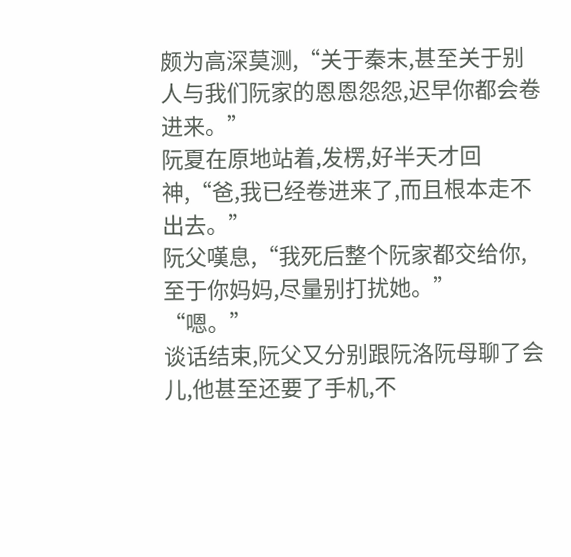颇为高深莫测,“关于秦末,甚至关于别人与我们阮家的恩恩怨怨,迟早你都会卷进来。”
阮夏在原地站着,发楞,好半天才回神,“爸,我已经卷进来了,而且根本走不出去。”
阮父嘆息,“我死后整个阮家都交给你,至于你妈妈,尽量别打扰她。”
“嗯。”
谈话结束,阮父又分别跟阮洛阮母聊了会儿,他甚至还要了手机,不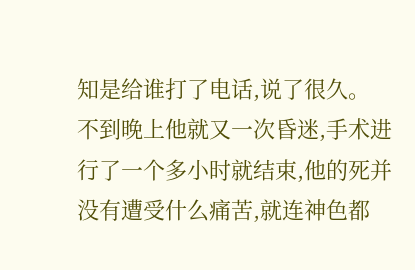知是给谁打了电话,说了很久。
不到晚上他就又一次昏迷,手术进行了一个多小时就结束,他的死并没有遭受什么痛苦,就连神色都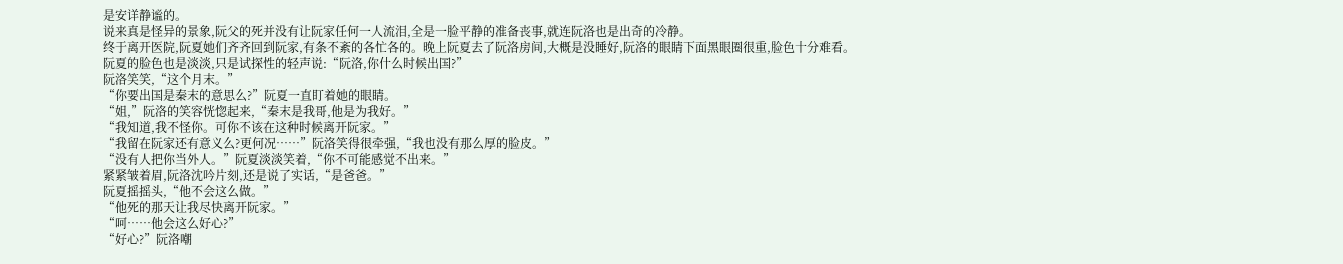是安详静谧的。
说来真是怪异的景象,阮父的死并没有让阮家任何一人流泪,全是一脸平静的准备丧事,就连阮洛也是出奇的冷静。
终于离开医院,阮夏她们齐齐回到阮家,有条不紊的各忙各的。晚上阮夏去了阮洛房间,大概是没睡好,阮洛的眼睛下面黑眼圈很重,脸色十分难看。
阮夏的脸色也是淡淡,只是试探性的轻声说:“阮洛,你什么时候出国?”
阮洛笑笑,“这个月末。”
“你要出国是秦末的意思么?”阮夏一直盯着她的眼睛。
“姐,”阮洛的笑容恍惚起来,“秦末是我哥,他是为我好。”
“我知道,我不怪你。可你不该在这种时候离开阮家。”
“我留在阮家还有意义么?更何况……”阮洛笑得很牵强,“我也没有那么厚的脸皮。”
“没有人把你当外人。”阮夏淡淡笑着,“你不可能感觉不出来。”
紧紧皱着眉,阮洛沈吟片刻,还是说了实话,“是爸爸。”
阮夏摇摇头,“他不会这么做。”
“他死的那天让我尽快离开阮家。”
“呵……他会这么好心?”
“好心?”阮洛嘲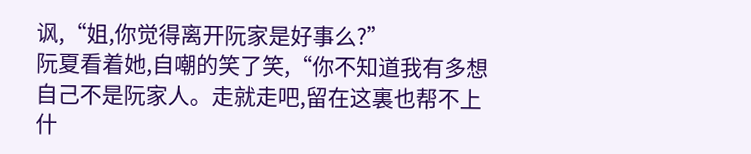讽,“姐,你觉得离开阮家是好事么?”
阮夏看着她,自嘲的笑了笑,“你不知道我有多想自己不是阮家人。走就走吧,留在这裏也帮不上什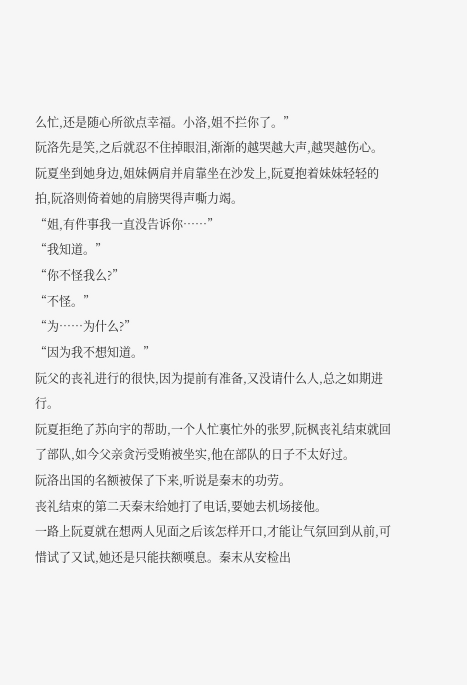么忙,还是随心所欲点幸福。小洛,姐不拦你了。”
阮洛先是笑,之后就忍不住掉眼泪,渐渐的越哭越大声,越哭越伤心。
阮夏坐到她身边,姐妹俩肩并肩靠坐在沙发上,阮夏抱着妹妹轻轻的拍,阮洛则倚着她的肩膀哭得声嘶力竭。
“姐,有件事我一直没告诉你……”
“我知道。”
“你不怪我么?”
“不怪。”
“为……为什么?”
“因为我不想知道。”
阮父的丧礼进行的很快,因为提前有准备,又没请什么人,总之如期进行。
阮夏拒绝了苏向宇的帮助,一个人忙裏忙外的张罗,阮枫丧礼结束就回了部队,如今父亲贪污受贿被坐实,他在部队的日子不太好过。
阮洛出国的名额被保了下来,听说是秦末的功劳。
丧礼结束的第二天秦末给她打了电话,要她去机场接他。
一路上阮夏就在想两人见面之后该怎样开口,才能让气氛回到从前,可惜试了又试,她还是只能扶额嘆息。秦末从安检出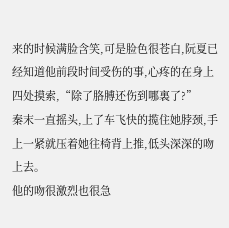来的时候满脸含笑,可是脸色很苍白,阮夏已经知道他前段时间受伤的事,心疼的在身上四处摸索,“除了胳膊还伤到哪裏了?”
秦末一直摇头,上了车飞快的揽住她脖颈,手上一紧就压着她往椅背上推,低头深深的吻上去。
他的吻很激烈也很急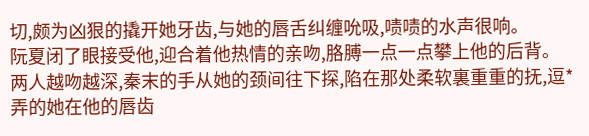切,颇为凶狠的撬开她牙齿,与她的唇舌纠缠吮吸,啧啧的水声很响。
阮夏闭了眼接受他,迎合着他热情的亲吻,胳膊一点一点攀上他的后背。两人越吻越深,秦末的手从她的颈间往下探,陷在那处柔软裏重重的抚,逗*弄的她在他的唇齿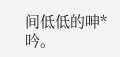间低低的呻*吟。